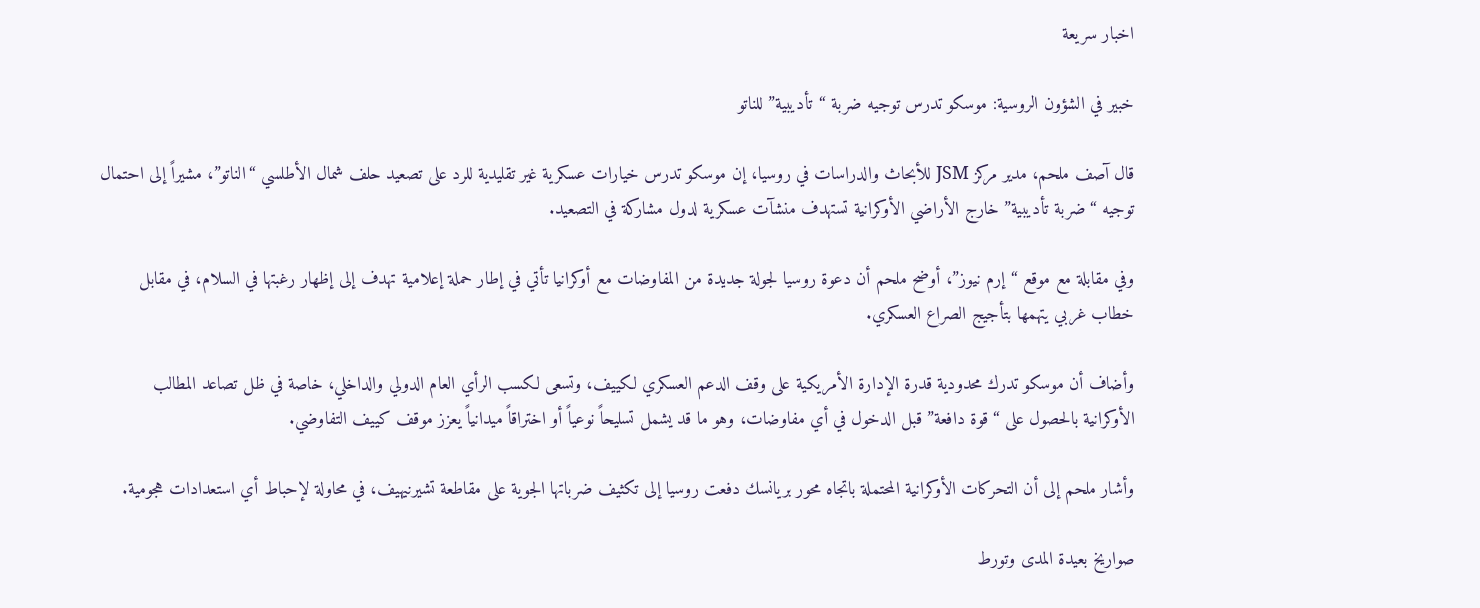اخبار سريعة

خبير في الشؤون الروسية: موسكو تدرس توجيه ضربة “تأديبية” للناتو

قال آصف ملحم، مدير مركز JSM للأبحاث والدراسات في روسيا، إن موسكو تدرس خيارات عسكرية غير تقليدية للرد على تصعيد حلف شمال الأطلسي “الناتو”، مشيراً إلى احتمال توجيه “ضربة تأديبية” خارج الأراضي الأوكرانية تستهدف منشآت عسكرية لدول مشاركة في التصعيد.

وفي مقابلة مع موقع “إرم نيوز”، أوضح ملحم أن دعوة روسيا لجولة جديدة من المفاوضات مع أوكرانيا تأتي في إطار حملة إعلامية تهدف إلى إظهار رغبتها في السلام، في مقابل خطاب غربي يتهمها بتأجيج الصراع العسكري.

وأضاف أن موسكو تدرك محدودية قدرة الإدارة الأمريكية على وقف الدعم العسكري لكييف، وتسعى لكسب الرأي العام الدولي والداخلي، خاصة في ظل تصاعد المطالب الأوكرانية بالحصول على “قوة دافعة” قبل الدخول في أي مفاوضات، وهو ما قد يشمل تسليحاً نوعياً أو اختراقاً ميدانياً يعزز موقف كييف التفاوضي.

وأشار ملحم إلى أن التحركات الأوكرانية المحتملة باتجاه محور بريانسك دفعت روسيا إلى تكثيف ضرباتها الجوية على مقاطعة تشيرنيهيف، في محاولة لإحباط أي استعدادات هجومية.

صواريخ بعيدة المدى وتورط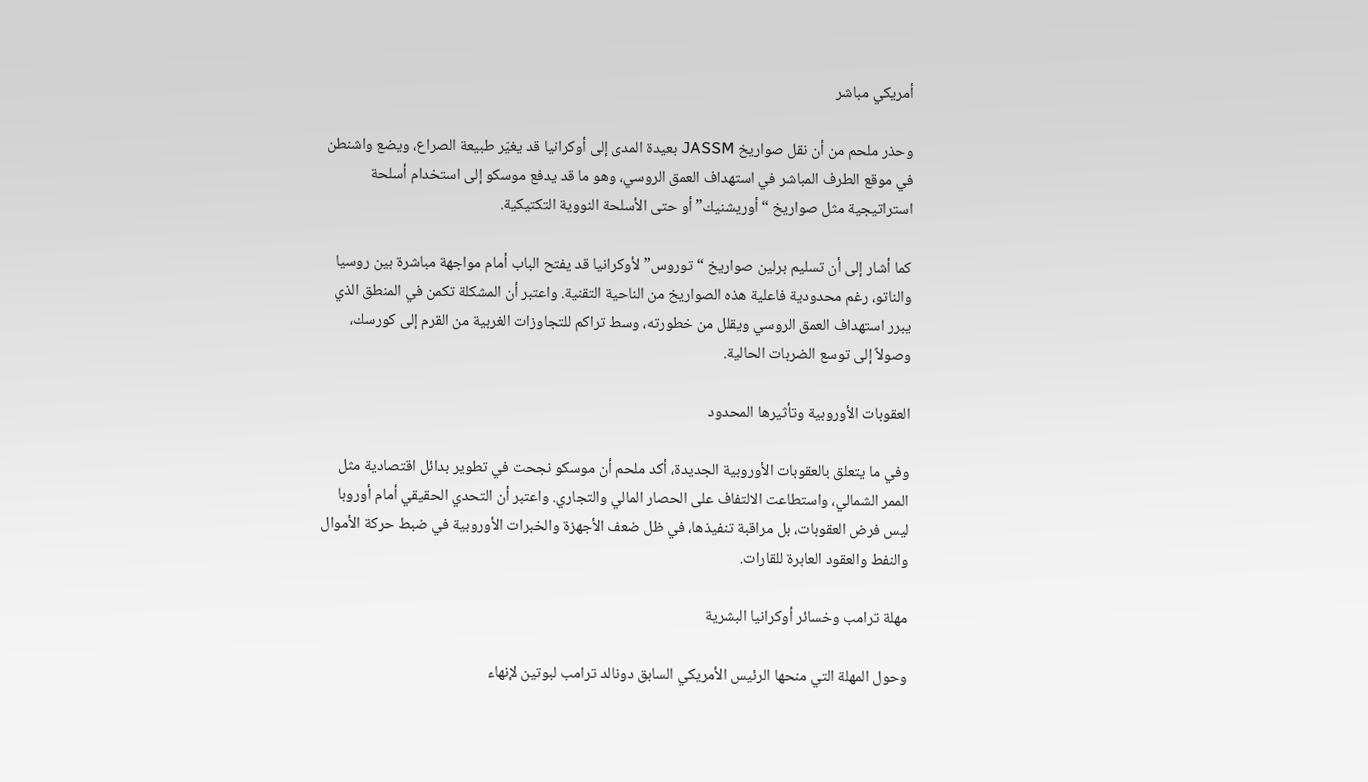أمريكي مباشر

وحذر ملحم من أن نقل صواريخ JASSM بعيدة المدى إلى أوكرانيا قد يغيّر طبيعة الصراع، ويضع واشنطن في موقع الطرف المباشر في استهداف العمق الروسي، وهو ما قد يدفع موسكو إلى استخدام أسلحة استراتيجية مثل صواريخ “أوريشنيك” أو حتى الأسلحة النووية التكتيكية.

كما أشار إلى أن تسليم برلين صواريخ “توروس” لأوكرانيا قد يفتح الباب أمام مواجهة مباشرة بين روسيا والناتو، رغم محدودية فاعلية هذه الصواريخ من الناحية التقنية. واعتبر أن المشكلة تكمن في المنطق الذي يبرر استهداف العمق الروسي ويقلل من خطورته، وسط تراكم للتجاوزات الغربية من القرم إلى كورسك، وصولاً إلى توسع الضربات الحالية.

العقوبات الأوروبية وتأثيرها المحدود

وفي ما يتعلق بالعقوبات الأوروبية الجديدة، أكد ملحم أن موسكو نجحت في تطوير بدائل اقتصادية مثل الممر الشمالي، واستطاعت الالتفاف على الحصار المالي والتجاري. واعتبر أن التحدي الحقيقي أمام أوروبا ليس فرض العقوبات، بل مراقبة تنفيذها، في ظل ضعف الأجهزة والخبرات الأوروبية في ضبط حركة الأموال والنفط والعقود العابرة للقارات.

مهلة ترامب وخسائر أوكرانيا البشرية

وحول المهلة التي منحها الرئيس الأمريكي السابق دونالد ترامب لبوتين لإنهاء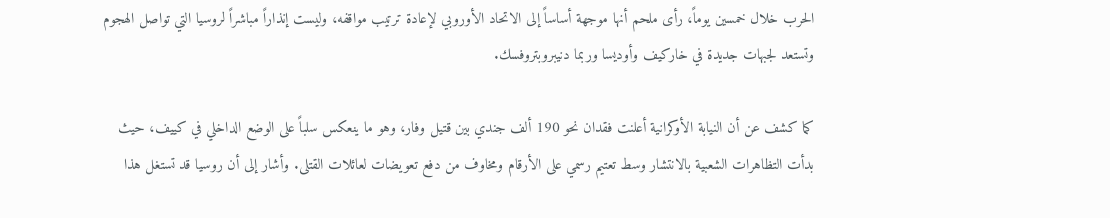الحرب خلال خمسين يوماً، رأى ملحم أنها موجهة أساساً إلى الاتحاد الأوروبي لإعادة ترتيب مواقفه، وليست إنذاراً مباشراً لروسيا التي تواصل الهجوم وتستعد لجبهات جديدة في خاركيف وأوديسا وربما دنيبروبتروفسك.

كما كشف عن أن النيابة الأوكرانية أعلنت فقدان نحو 190 ألف جندي بين قتيل وفار، وهو ما ينعكس سلباً على الوضع الداخلي في كييف، حيث بدأت التظاهرات الشعبية بالانتشار وسط تعتيم رسمي على الأرقام ومخاوف من دفع تعويضات لعائلات القتلى. وأشار إلى أن روسيا قد تستغل هذا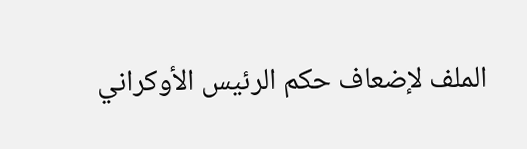الملف لإضعاف حكم الرئيس الأوكراني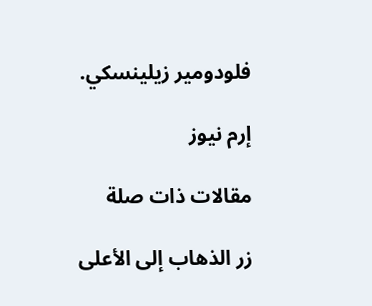فلودومير زيلينسكي.

إرم نيوز

مقالات ذات صلة

زر الذهاب إلى الأعلى